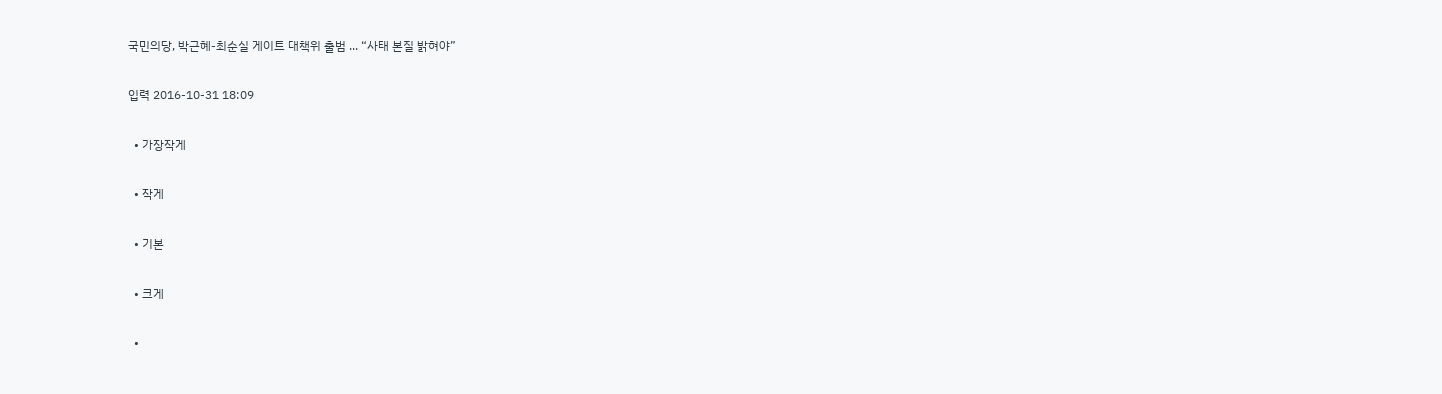국민의당, 박근혜-최순실 게이트 대책위 출범 ... “사태 본질 밝혀야”

입력 2016-10-31 18:09

  • 가장작게

  • 작게

  • 기본

  • 크게

  •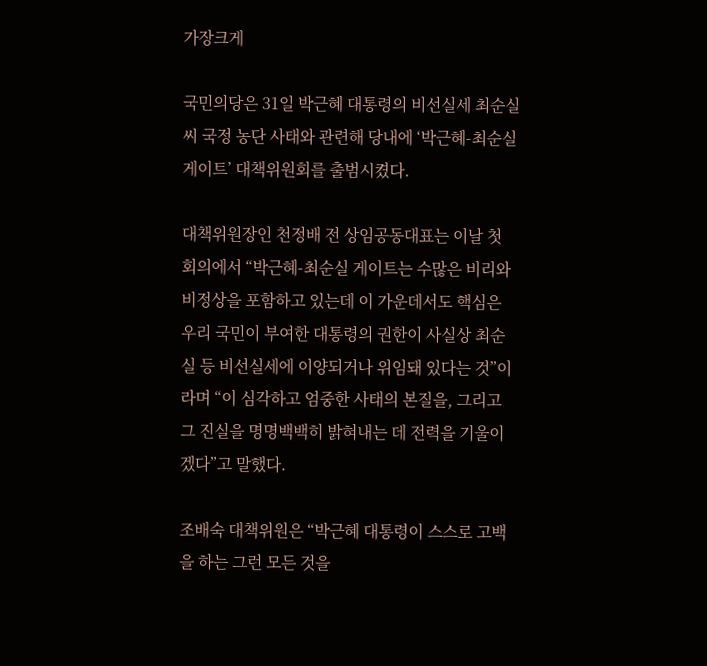가장크게

국민의당은 31일 박근혜 대통령의 비선실세 최순실씨 국정 농단 사태와 관련해 당내에 ‘박근혜-최순실 게이트’ 대책위원회를 출범시켰다.

대책위원장인 천정배 전 상임공동대표는 이날 첫 회의에서 “박근혜-최순실 게이트는 수많은 비리와 비정상을 포함하고 있는데 이 가운데서도 핵심은 우리 국민이 부여한 대통령의 권한이 사실상 최순실 등 비선실세에 이양되거나 위임돼 있다는 것”이라며 “이 심각하고 엄중한 사태의 본질을, 그리고 그 진실을 명명백백히 밝혀내는 데 전력을 기울이겠다”고 말했다.

조배숙 대책위원은 “박근혜 대통령이 스스로 고백을 하는 그런 모든 것을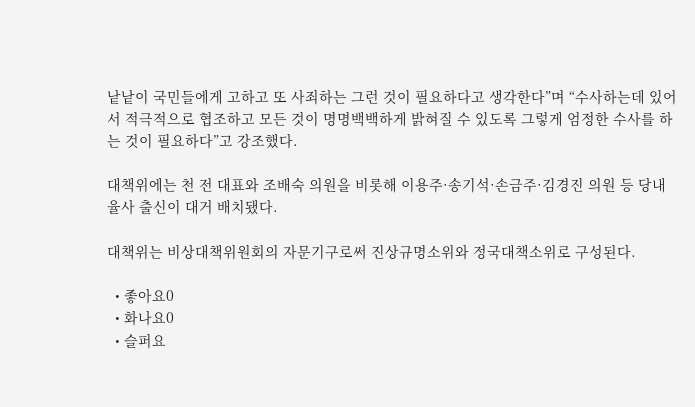낱낱이 국민들에게 고하고 또 사죄하는 그런 것이 필요하다고 생각한다”며 “수사하는데 있어서 적극적으로 협조하고 모든 것이 명명백백하게 밝혀질 수 있도록 그렇게 엄정한 수사를 하는 것이 필요하다”고 강조했다.

대책위에는 천 전 대표와 조배숙 의원을 비롯해 이용주·송기석·손금주·김경진 의원 등 당내 율사 출신이 대거 배치됐다.

대책위는 비상대책위원회의 자문기구로써 진상규명소위와 정국대책소위로 구성된다.

  • 좋아요0
  • 화나요0
  • 슬퍼요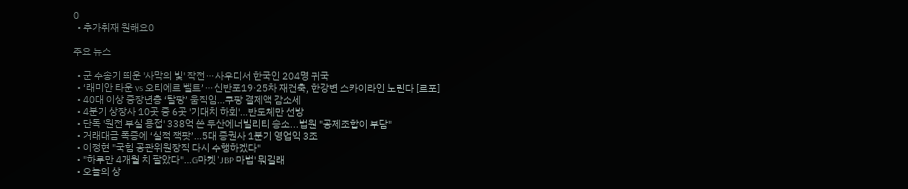0
  • 추가취재 원해요0

주요 뉴스

  • 군 수송기 띄운 '사막의 빛' 작전⋯사우디서 한국인 204명 귀국
  • ‘래미안 타운 vs 오티에르 벨트’⋯신반포19·25차 재건축, 한강변 스카이라인 노린다 [르포]
  • 40대 이상 중장년층 ‘탈팡’ 움직임…쿠팡 결제액 감소세
  • 4분기 상장사 10곳 중 6곳 '기대치 하회'…반도체만 선방
  • 단독 '원전 부실 용접' 338억 쓴 두산에너빌리티 승소...법원 "공제조합이 부담"
  • 거래대금 폭증에 ‘실적 잭팟’…5대 증권사 1분기 영업익 3조
  • 이정현 "국힘 공관위원장직 다시 수행하겠다"
  • "하루만 4개월 치 팔았다"…G마켓 'JBP 마법' 뭐길래
  • 오늘의 상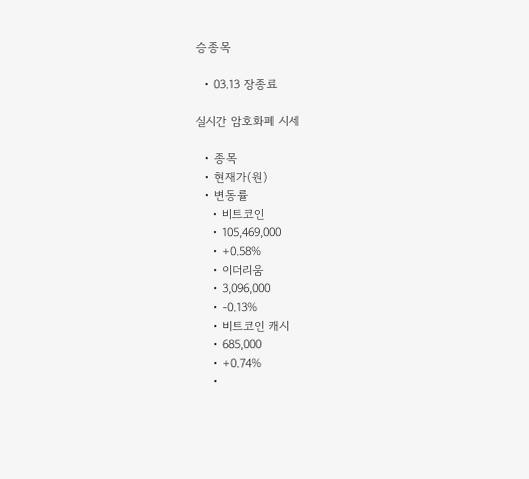승종목

  • 03.13 장종료

실시간 암호화폐 시세

  • 종목
  • 현재가(원)
  • 변동률
    • 비트코인
    • 105,469,000
    • +0.58%
    • 이더리움
    • 3,096,000
    • -0.13%
    • 비트코인 캐시
    • 685,000
    • +0.74%
    •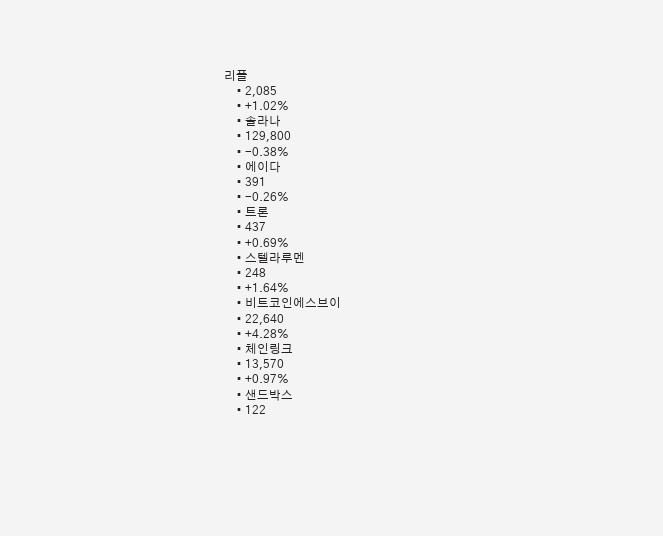리플
    • 2,085
    • +1.02%
    • 솔라나
    • 129,800
    • -0.38%
    • 에이다
    • 391
    • -0.26%
    • 트론
    • 437
    • +0.69%
    • 스텔라루멘
    • 248
    • +1.64%
    • 비트코인에스브이
    • 22,640
    • +4.28%
    • 체인링크
    • 13,570
    • +0.97%
    • 샌드박스
    • 122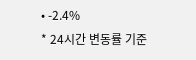• -2.4%
* 24시간 변동률 기준